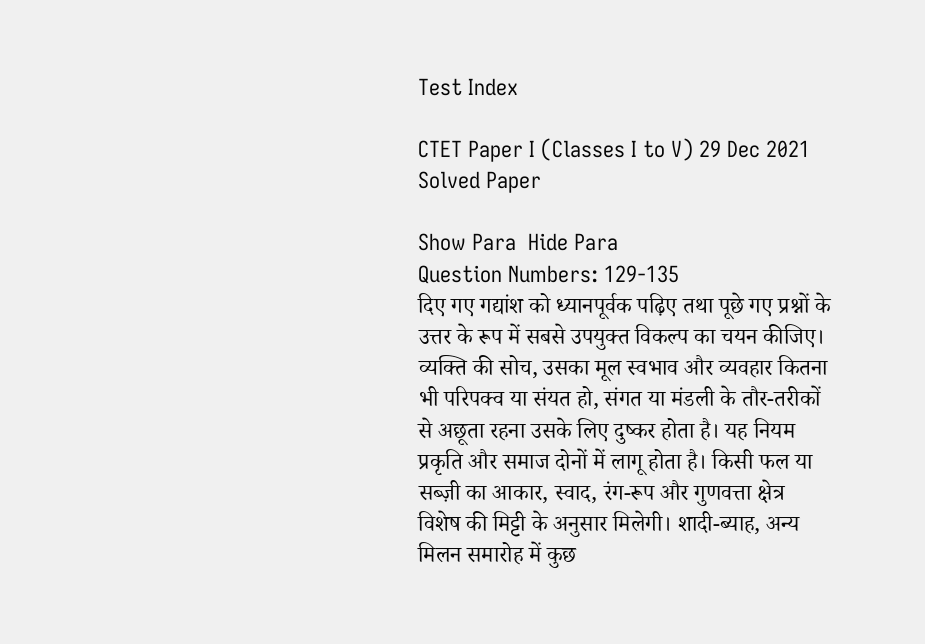Test Index

CTET Paper I (Classes I to V) 29 Dec 2021 Solved Paper

Show Para  Hide Para
Question Numbers: 129-135
दिए गए गद्यांश को ध्यानपूर्वक पढ़िए तथा पूछे गए प्रश्नों के उत्तर के रूप में सबसे उपयुक्त विकल्प का चयन कीजिए।
व्यक्ति की सोच, उसका मूल स्वभाव और व्यवहार कितना भी परिपक्व या संयत हो, संगत या मंडली के तौर-तरीकों से अछूता रहना उसके लिए दुष्कर होता है। यह नियम प्रकृति और समाज दोनों में लागू होता है। किसी फल या सब्ज़ी का आकार, स्वाद, रंग-रूप और गुणवत्ता क्षेत्र विशेष की मिट्टी के अनुसार मिलेगी। शादी-ब्याह, अन्य मिलन समारोह में कुछ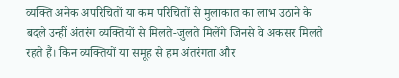व्यक्ति अनेक अपरिचितों या कम परिचितों से मुलाकात का लाभ उठाने के बदले उन्हीं अंतरंग व्यक्तियों से मिलते-जुलते मिलेंगे जिनसे वे अकसर मिलते रहते हैं। किन व्यक्तियों या समूह से हम अंतरंगता और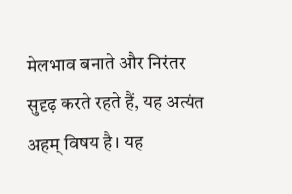मेलभाव बनाते और निरंतर सुदृढ़ करते रहते हैं, यह अत्यंत अहम् विषय है। यह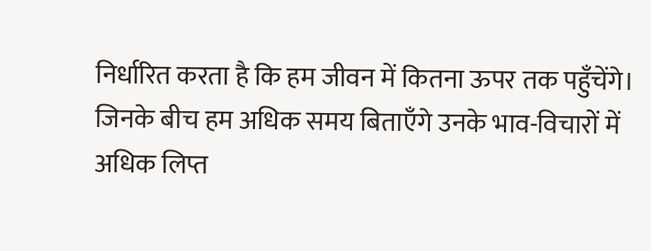निर्धारित करता है कि हम जीवन में कितना ऊपर तक पहुँचेंगे। जिनके बीच हम अधिक समय बिताएँगे उनके भाव-विचारों में अधिक लिप्त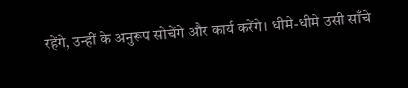रहेंगे, उन्हीं के अनुरूप सोचेंगे और कार्य करेंगे। धीमे-धीमे उसी साँचे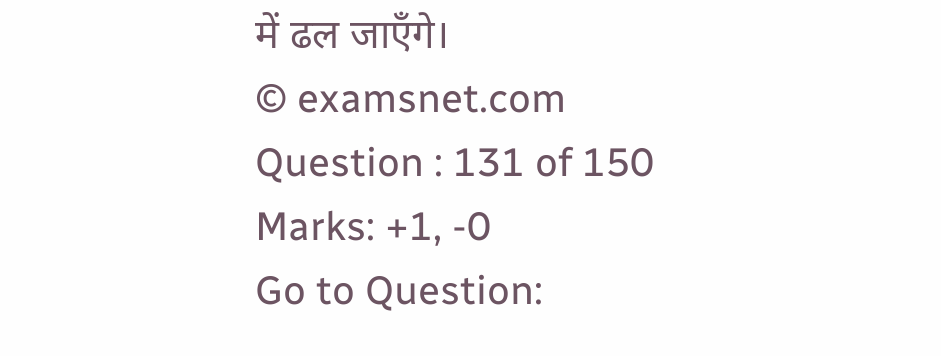में ढल जाएँगे।
© examsnet.com
Question : 131 of 150
Marks: +1, -0
Go to Question: